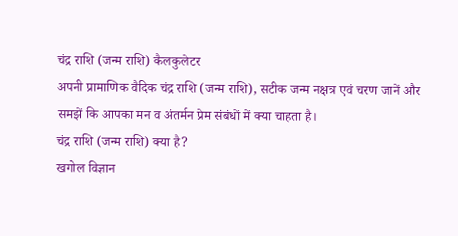चंद्र राशि (जन्म राशि) कैलकुलेटर
अपनी प्रामाणिक वैदिक चंद्र राशि (जन्म राशि), सटीक जन्म नक्षत्र एवं चरण जानें और समझें कि आपका मन व अंतर्मन प्रेम संबंधों में क्या चाहता है।
चंद्र राशि (जन्म राशि) क्या है?
खगोल विज्ञान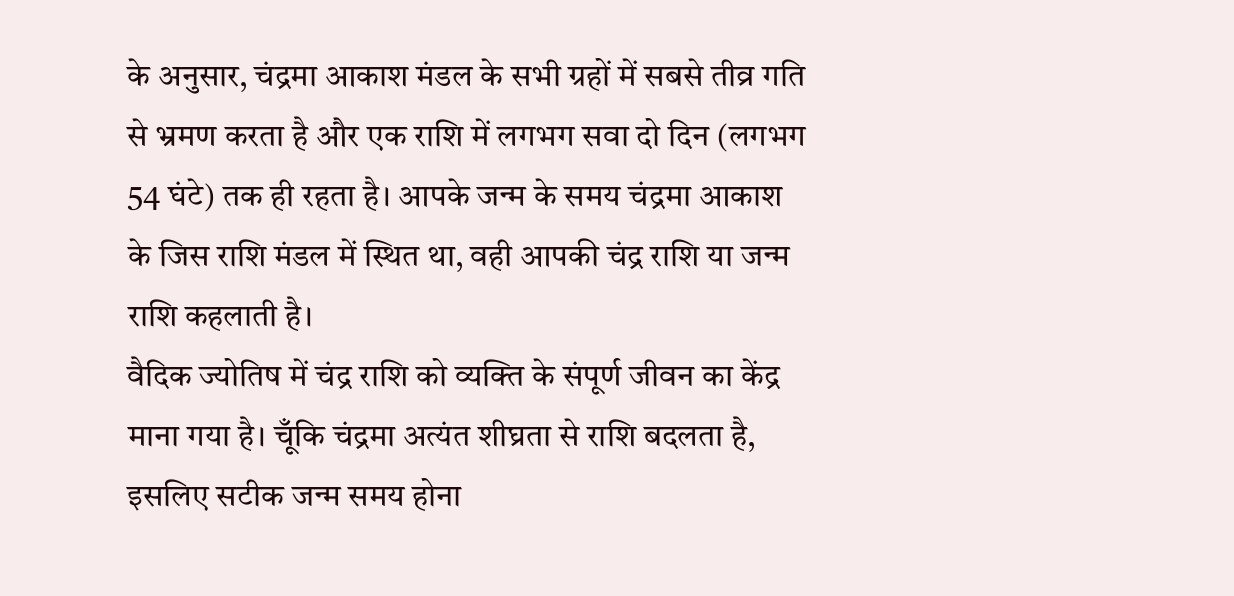के अनुसार, चंद्रमा आकाश मंडल के सभी ग्रहों में सबसे तीव्र गति से भ्रमण करता है और एक राशि में लगभग सवा दो दिन (लगभग 54 घंटे) तक ही रहता है। आपके जन्म के समय चंद्रमा आकाश के जिस राशि मंडल में स्थित था, वही आपकी चंद्र राशि या जन्म राशि कहलाती है।
वैदिक ज्योतिष में चंद्र राशि को व्यक्ति के संपूर्ण जीवन का केंद्र माना गया है। चूँकि चंद्रमा अत्यंत शीघ्रता से राशि बदलता है, इसलिए सटीक जन्म समय होना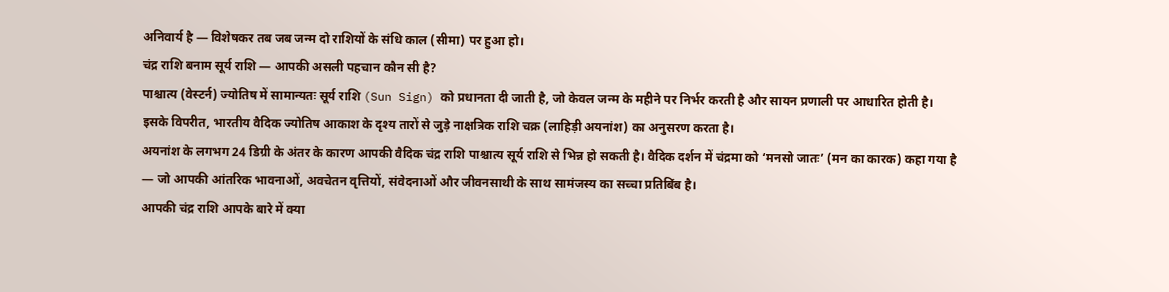अनिवार्य है — विशेषकर तब जब जन्म दो राशियों के संधि काल (सीमा) पर हुआ हो।
चंद्र राशि बनाम सूर्य राशि — आपकी असली पहचान कौन सी है?
पाश्चात्य (वेस्टर्न) ज्योतिष में सामान्यतः सूर्य राशि (Sun Sign) को प्रधानता दी जाती है, जो केवल जन्म के महीने पर निर्भर करती है और सायन प्रणाली पर आधारित होती है। इसके विपरीत, भारतीय वैदिक ज्योतिष आकाश के दृश्य तारों से जुड़े नाक्षत्रिक राशि चक्र (लाहिड़ी अयनांश) का अनुसरण करता है।
अयनांश के लगभग 24 डिग्री के अंतर के कारण आपकी वैदिक चंद्र राशि पाश्चात्य सूर्य राशि से भिन्न हो सकती है। वैदिक दर्शन में चंद्रमा को ‘मनसो जातः’ (मन का कारक) कहा गया है — जो आपकी आंतरिक भावनाओं, अवचेतन वृत्तियों, संवेदनाओं और जीवनसाथी के साथ सामंजस्य का सच्चा प्रतिबिंब है।
आपकी चंद्र राशि आपके बारे में क्या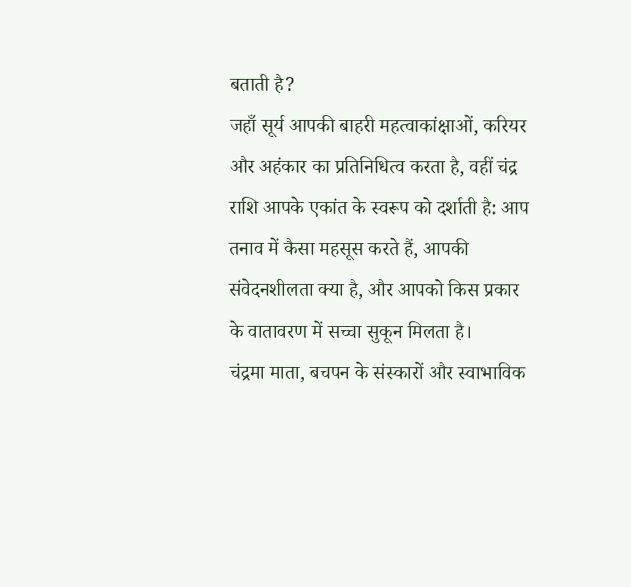बताती है?
जहाँ सूर्य आपकी बाहरी महत्वाकांक्षाओं, करियर और अहंकार का प्रतिनिधित्व करता है, वहीं चंद्र राशि आपके एकांत के स्वरूप को दर्शाती है: आप तनाव में कैसा महसूस करते हैं, आपकी संवेदनशीलता क्या है, और आपको किस प्रकार के वातावरण में सच्चा सुकून मिलता है।
चंद्रमा माता, बचपन के संस्कारों और स्वाभाविक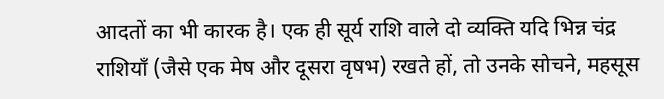आदतों का भी कारक है। एक ही सूर्य राशि वाले दो व्यक्ति यदि भिन्न चंद्र राशियाँ (जैसे एक मेष और दूसरा वृषभ) रखते हों, तो उनके सोचने, महसूस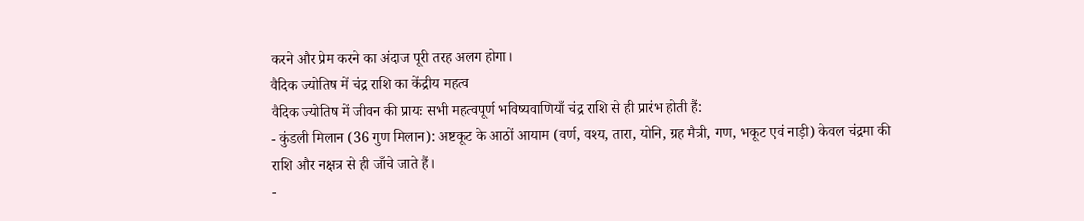करने और प्रेम करने का अंदाज पूरी तरह अलग होगा।
वैदिक ज्योतिष में चंद्र राशि का केंद्रीय महत्व
वैदिक ज्योतिष में जीवन की प्रायः सभी महत्वपूर्ण भविष्यवाणियाँ चंद्र राशि से ही प्रारंभ होती हैं:
- कुंडली मिलान (36 गुण मिलान): अष्टकूट के आठों आयाम (वर्ण, वश्य, तारा, योनि, ग्रह मैत्री, गण, भकूट एवं नाड़ी) केवल चंद्रमा की राशि और नक्षत्र से ही जाँचे जाते हैं।
-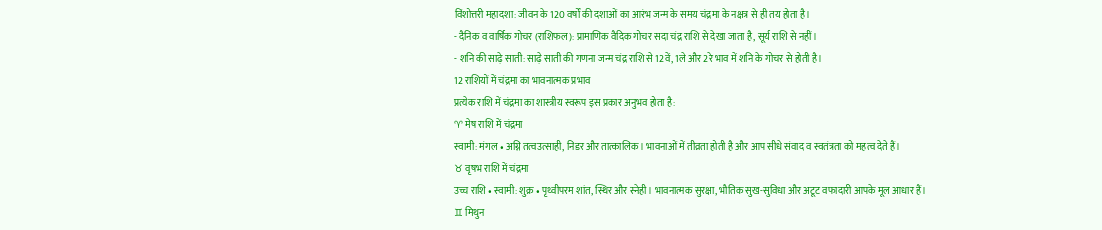विंशोत्तरी महादशा: जीवन के 120 वर्षों की दशाओं का आरंभ जन्म के समय चंद्रमा के नक्षत्र से ही तय होता है।
- दैनिक व वार्षिक गोचर (राशिफल): प्रामाणिक वैदिक गोचर सदा चंद्र राशि से देखा जाता है, सूर्य राशि से नहीं।
- शनि की साढ़े साती: साढ़े साती की गणना जन्म चंद्र राशि से 12वें, 1ले और 2रे भाव में शनि के गोचर से होती है।
12 राशियों में चंद्रमा का भावनात्मक प्रभाव
प्रत्येक राशि में चंद्रमा का शास्त्रीय स्वरूप इस प्रकार अनुभव होता है:
♈ मेष राशि में चंद्रमा
स्वामी: मंगल • अग्नि तत्वउत्साही, निडर और तात्कालिक। भावनाओं में तीव्रता होती है और आप सीधे संवाद व स्वतंत्रता को महत्व देते हैं।
♉ वृषभ राशि में चंद्रमा
उच्च राशि • स्वामी: शुक्र • पृथ्वीपरम शांत, स्थिर और स्नेही। भावनात्मक सुरक्षा, भौतिक सुख-सुविधा और अटूट वफादारी आपके मूल आधार हैं।
♊ मिथुन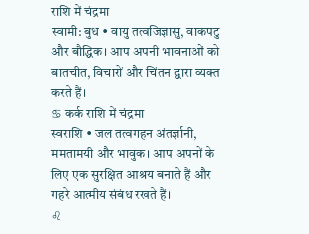राशि में चंद्रमा
स्वामी: बुध • वायु तत्वजिज्ञासु, वाकपटु और बौद्धिक। आप अपनी भावनाओं को बातचीत, विचारों और चिंतन द्वारा व्यक्त करते हैं।
♋ कर्क राशि में चंद्रमा
स्वराशि • जल तत्वगहन अंतर्ज्ञानी, ममतामयी और भावुक। आप अपनों के लिए एक सुरक्षित आश्रय बनाते हैं और गहरे आत्मीय संबंध रखते हैं।
♌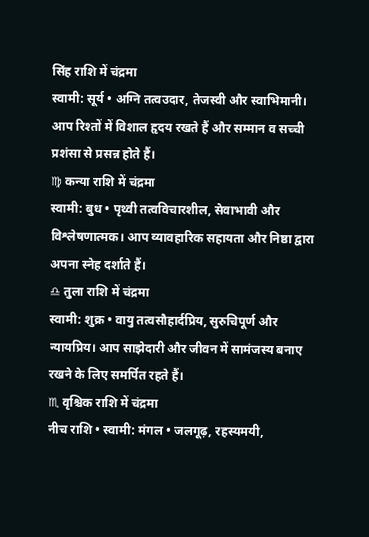सिंह राशि में चंद्रमा
स्वामी: सूर्य • अग्नि तत्वउदार, तेजस्वी और स्वाभिमानी। आप रिश्तों में विशाल हृदय रखते हैं और सम्मान व सच्ची प्रशंसा से प्रसन्न होते हैं।
♍ कन्या राशि में चंद्रमा
स्वामी: बुध • पृथ्वी तत्वविचारशील, सेवाभावी और विश्लेषणात्मक। आप व्यावहारिक सहायता और निष्ठा द्वारा अपना स्नेह दर्शाते हैं।
♎ तुला राशि में चंद्रमा
स्वामी: शुक्र • वायु तत्वसौहार्दप्रिय, सुरुचिपूर्ण और न्यायप्रिय। आप साझेदारी और जीवन में सामंजस्य बनाए रखने के लिए समर्पित रहते हैं।
♏ वृश्चिक राशि में चंद्रमा
नीच राशि • स्वामी: मंगल • जलगूढ़, रहस्यमयी,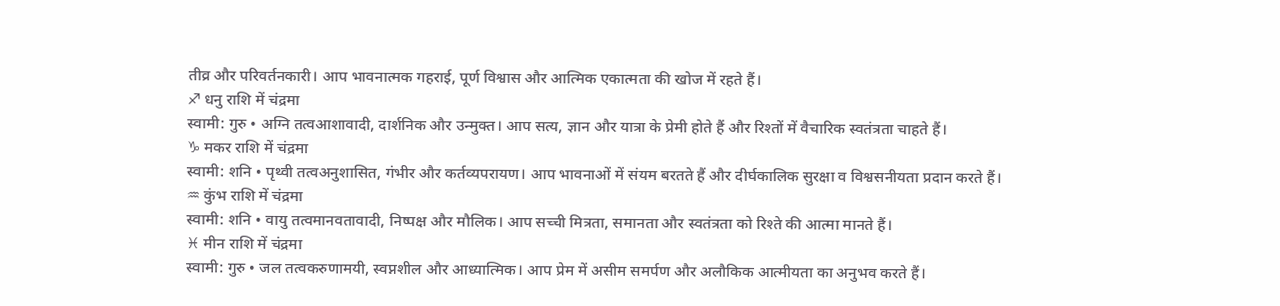तीव्र और परिवर्तनकारी। आप भावनात्मक गहराई, पूर्ण विश्वास और आत्मिक एकात्मता की खोज में रहते हैं।
♐ धनु राशि में चंद्रमा
स्वामी: गुरु • अग्नि तत्वआशावादी, दार्शनिक और उन्मुक्त। आप सत्य, ज्ञान और यात्रा के प्रेमी होते हैं और रिश्तों में वैचारिक स्वतंत्रता चाहते हैं।
♑ मकर राशि में चंद्रमा
स्वामी: शनि • पृथ्वी तत्वअनुशासित, गंभीर और कर्तव्यपरायण। आप भावनाओं में संयम बरतते हैं और दीर्घकालिक सुरक्षा व विश्वसनीयता प्रदान करते हैं।
♒ कुंभ राशि में चंद्रमा
स्वामी: शनि • वायु तत्वमानवतावादी, निष्पक्ष और मौलिक। आप सच्ची मित्रता, समानता और स्वतंत्रता को रिश्ते की आत्मा मानते हैं।
♓ मीन राशि में चंद्रमा
स्वामी: गुरु • जल तत्वकरुणामयी, स्वप्नशील और आध्यात्मिक। आप प्रेम में असीम समर्पण और अलौकिक आत्मीयता का अनुभव करते हैं।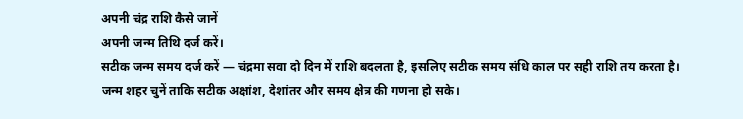अपनी चंद्र राशि कैसे जानें
अपनी जन्म तिथि दर्ज करें।
सटीक जन्म समय दर्ज करें — चंद्रमा सवा दो दिन में राशि बदलता है, इसलिए सटीक समय संधि काल पर सही राशि तय करता है।
जन्म शहर चुनें ताकि सटीक अक्षांश, देशांतर और समय क्षेत्र की गणना हो सके।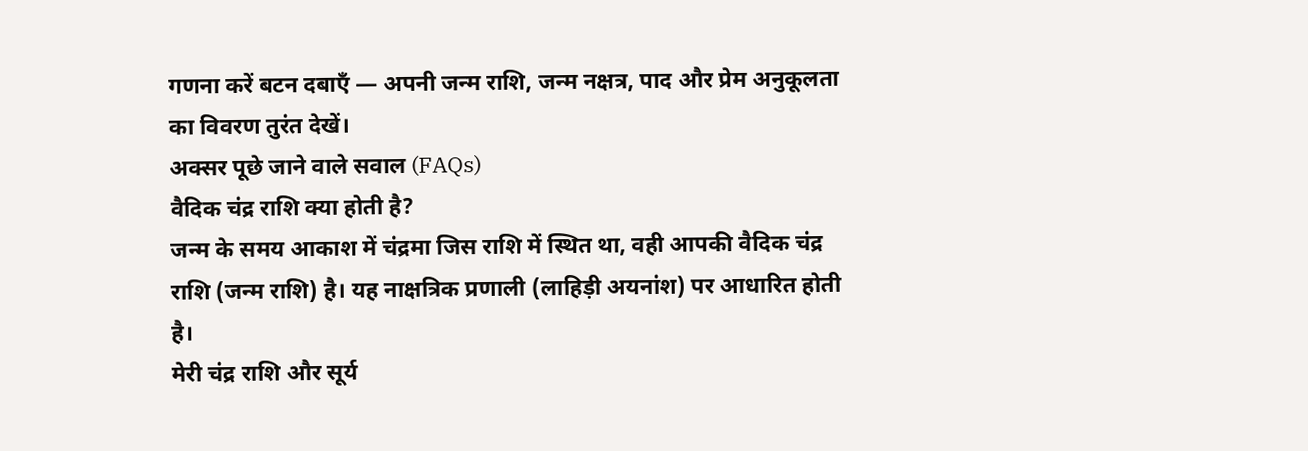गणना करें बटन दबाएँ — अपनी जन्म राशि, जन्म नक्षत्र, पाद और प्रेम अनुकूलता का विवरण तुरंत देखें।
अक्सर पूछे जाने वाले सवाल (FAQs)
वैदिक चंद्र राशि क्या होती है?
जन्म के समय आकाश में चंद्रमा जिस राशि में स्थित था, वही आपकी वैदिक चंद्र राशि (जन्म राशि) है। यह नाक्षत्रिक प्रणाली (लाहिड़ी अयनांश) पर आधारित होती है।
मेरी चंद्र राशि और सूर्य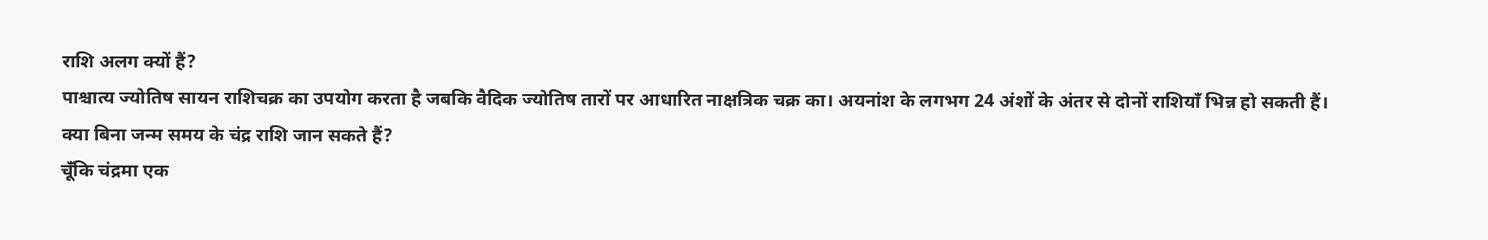राशि अलग क्यों हैं?
पाश्चात्य ज्योतिष सायन राशिचक्र का उपयोग करता है जबकि वैदिक ज्योतिष तारों पर आधारित नाक्षत्रिक चक्र का। अयनांश के लगभग 24 अंशों के अंतर से दोनों राशियाँ भिन्न हो सकती हैं।
क्या बिना जन्म समय के चंद्र राशि जान सकते हैं?
चूँकि चंद्रमा एक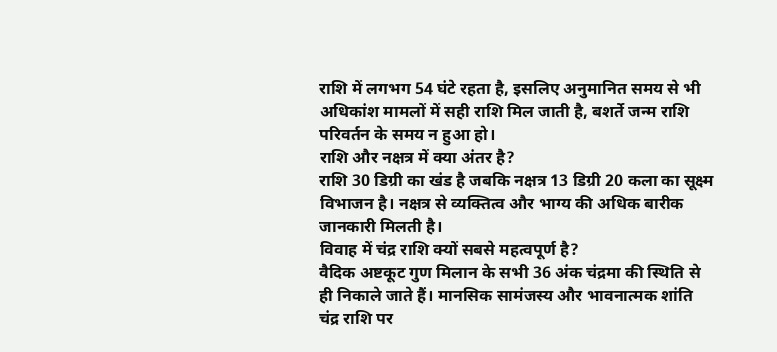राशि में लगभग 54 घंटे रहता है, इसलिए अनुमानित समय से भी अधिकांश मामलों में सही राशि मिल जाती है, बशर्ते जन्म राशि परिवर्तन के समय न हुआ हो।
राशि और नक्षत्र में क्या अंतर है?
राशि 30 डिग्री का खंड है जबकि नक्षत्र 13 डिग्री 20 कला का सूक्ष्म विभाजन है। नक्षत्र से व्यक्तित्व और भाग्य की अधिक बारीक जानकारी मिलती है।
विवाह में चंद्र राशि क्यों सबसे महत्वपूर्ण है?
वैदिक अष्टकूट गुण मिलान के सभी 36 अंक चंद्रमा की स्थिति से ही निकाले जाते हैं। मानसिक सामंजस्य और भावनात्मक शांति चंद्र राशि पर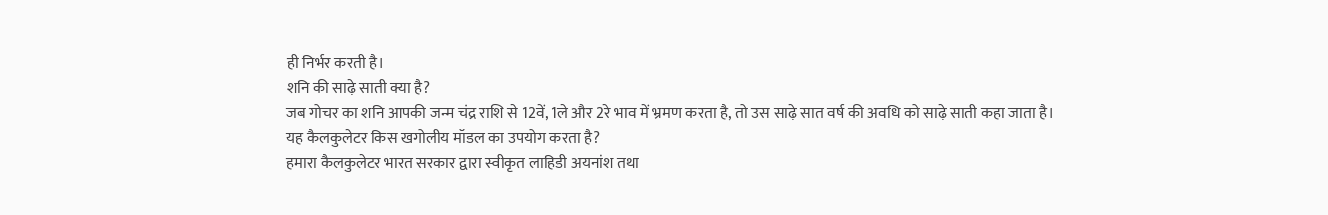ही निर्भर करती है।
शनि की साढ़े साती क्या है?
जब गोचर का शनि आपकी जन्म चंद्र राशि से 12वें, 1ले और 2रे भाव में भ्रमण करता है, तो उस साढ़े सात वर्ष की अवधि को साढ़े साती कहा जाता है।
यह कैलकुलेटर किस खगोलीय मॉडल का उपयोग करता है?
हमारा कैलकुलेटर भारत सरकार द्वारा स्वीकृत लाहिडी अयनांश तथा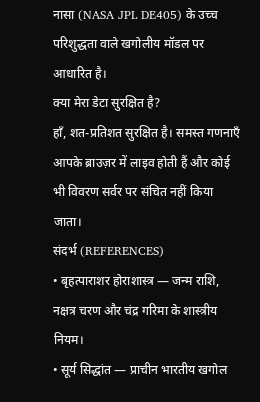नासा (NASA JPL DE405) के उच्च परिशुद्धता वाले खगोलीय मॉडल पर आधारित है।
क्या मेरा डेटा सुरक्षित है?
हाँ, शत-प्रतिशत सुरक्षित है। समस्त गणनाएँ आपके ब्राउज़र में लाइव होती हैं और कोई भी विवरण सर्वर पर संचित नहीं किया जाता।
संदर्भ (REFERENCES)
• बृहत्पाराशर होराशास्त्र — जन्म राशि, नक्षत्र चरण और चंद्र गरिमा के शास्त्रीय नियम।
• सूर्य सिद्धांत — प्राचीन भारतीय खगोल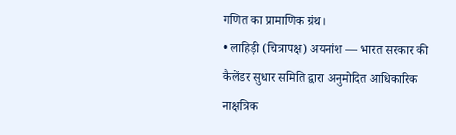गणित का प्रामाणिक ग्रंथ।
• लाहिड़ी (चित्रापक्ष) अयनांश — भारत सरकार की कैलेंडर सुधार समिति द्वारा अनुमोदित आधिकारिक नाक्षत्रिक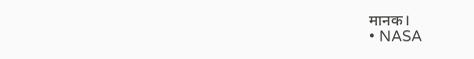मानक।
• NASA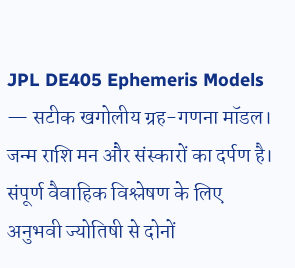JPL DE405 Ephemeris Models — सटीक खगोलीय ग्रह-गणना मॉडल।
जन्म राशि मन और संस्कारों का दर्पण है। संपूर्ण वैवाहिक विश्लेषण के लिए अनुभवी ज्योतिषी से दोनों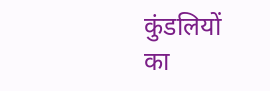कुंडलियों का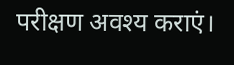परीक्षण अवश्य कराएं।